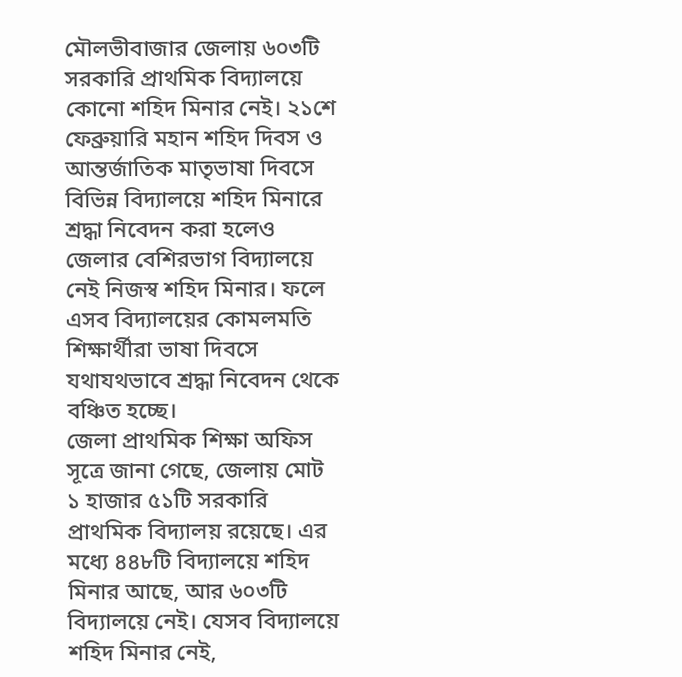মৌলভীবাজার জেলায় ৬০৩টি সরকারি প্রাথমিক বিদ্যালয়ে কোনো শহিদ মিনার নেই। ২১শে ফেব্রুয়ারি মহান শহিদ দিবস ও আন্তর্জাতিক মাতৃভাষা দিবসে বিভিন্ন বিদ্যালয়ে শহিদ মিনারে শ্রদ্ধা নিবেদন করা হলেও জেলার বেশিরভাগ বিদ্যালয়ে নেই নিজস্ব শহিদ মিনার। ফলে এসব বিদ্যালয়ের কোমলমতি শিক্ষার্থীরা ভাষা দিবসে যথাযথভাবে শ্রদ্ধা নিবেদন থেকে বঞ্চিত হচ্ছে।
জেলা প্রাথমিক শিক্ষা অফিস সূত্রে জানা গেছে, জেলায় মোট ১ হাজার ৫১টি সরকারি প্রাথমিক বিদ্যালয় রয়েছে। এর মধ্যে ৪৪৮টি বিদ্যালয়ে শহিদ মিনার আছে, আর ৬০৩টি বিদ্যালয়ে নেই। যেসব বিদ্যালয়ে শহিদ মিনার নেই,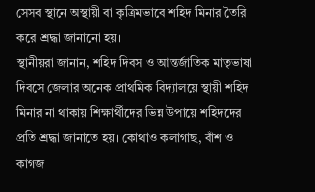সেসব স্থানে অস্থায়ী বা কৃত্রিমভাবে শহিদ মিনার তৈরি করে শ্রদ্ধা জানানো হয়।
স্থানীয়রা জানান, শহিদ দিবস ও আন্তর্জাতিক মাতৃভাষা দিবসে জেলার অনেক প্রাথমিক বিদ্যালয়ে স্থায়ী শহিদ মিনার না থাকায় শিক্ষার্থীদের ভিন্ন উপায়ে শহিদদের প্রতি শ্রদ্ধা জানাতে হয়। কোথাও কলাগাছ, বাঁশ ও কাগজ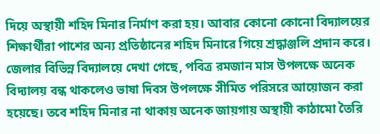দিয়ে অস্থায়ী শহিদ মিনার নির্মাণ করা হয়। আবার কোনো কোনো বিদ্যালয়ের শিক্ষার্থীরা পাশের অন্য প্রতিষ্ঠানের শহিদ মিনারে গিয়ে শ্রদ্ধাঞ্জলি প্রদান করে।
জেলার বিভিন্ন বিদ্যালয়ে দেখা গেছে, পবিত্র রমজান মাস উপলক্ষে অনেক বিদ্যালয় বন্ধ থাকলেও ভাষা দিবস উপলক্ষে সীমিত পরিসরে আয়োজন করা হয়েছে। তবে শহিদ মিনার না থাকায় অনেক জায়গায় অস্থায়ী কাঠামো তৈরি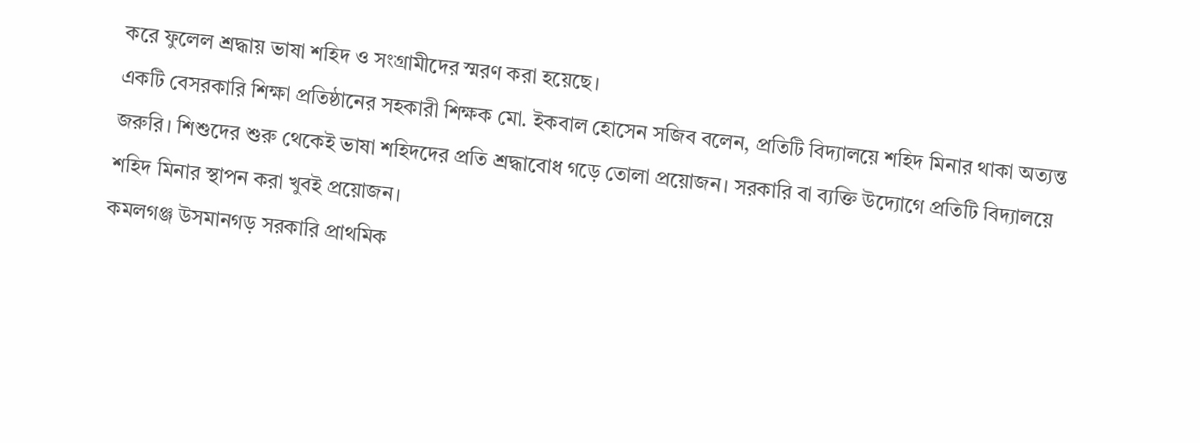করে ফুলেল শ্রদ্ধায় ভাষা শহিদ ও সংগ্রামীদের স্মরণ করা হয়েছে।
একটি বেসরকারি শিক্ষা প্রতিষ্ঠানের সহকারী শিক্ষক মো. ইকবাল হোসেন সজিব বলেন, প্রতিটি বিদ্যালয়ে শহিদ মিনার থাকা অত্যন্ত জরুরি। শিশুদের শুরু থেকেই ভাষা শহিদদের প্রতি শ্রদ্ধাবোধ গড়ে তোলা প্রয়োজন। সরকারি বা ব্যক্তি উদ্যোগে প্রতিটি বিদ্যালয়ে শহিদ মিনার স্থাপন করা খুবই প্রয়োজন।
কমলগঞ্জ উসমানগড় সরকারি প্রাথমিক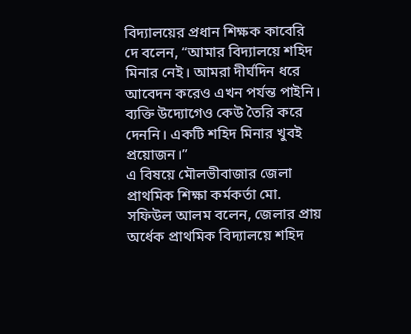বিদ্যালয়ের প্রধান শিক্ষক কাবেরি দে বলেন, “আমার বিদ্যালয়ে শহিদ মিনার নেই। আমরা দীর্ঘদিন ধরে আবেদন করেও এখন পর্যন্ত পাইনি। ব্যক্তি উদ্যোগেও কেউ তৈরি করে দেননি। একটি শহিদ মিনার খুবই প্রয়োজন।”
এ বিষয়ে মৌলভীবাজার জেলা প্রাথমিক শিক্ষা কর্মকর্তা মো. সফিউল আলম বলেন, জেলার প্রায় অর্ধেক প্রাথমিক বিদ্যালয়ে শহিদ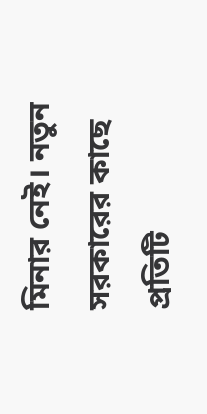মিনার নেই। নতুন সরকারের কাছে প্রতিটি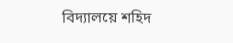বিদ্যালয়ে শহিদ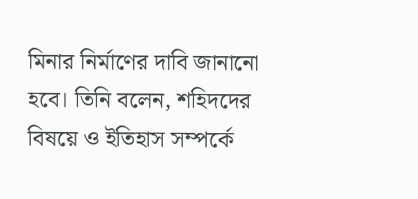মিনার নির্মাণের দাবি জানানো হবে। তিনি বলেন, শহিদদের বিষয়ে ও ইতিহাস সম্পর্কে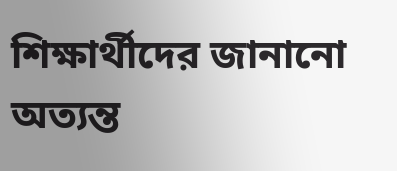শিক্ষার্থীদের জানানো অত্যন্ত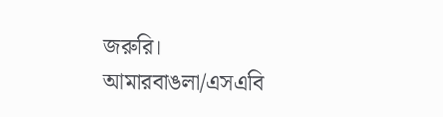জরুরি।
আমারবাঙলা/এসএবি